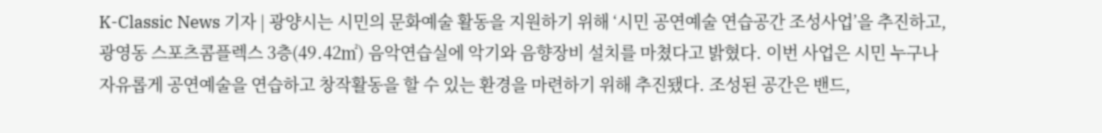K-Classic News 기자 | 광양시는 시민의 문화예술 활동을 지원하기 위해 ‘시민 공연예술 연습공간 조성사업’을 추진하고, 광영동 스포츠콤플렉스 3층(49.42㎡) 음악연습실에 악기와 음향장비 설치를 마쳤다고 밝혔다. 이번 사업은 시민 누구나 자유롭게 공연예술을 연습하고 창작활동을 할 수 있는 환경을 마련하기 위해 추진됐다. 조성된 공간은 밴드,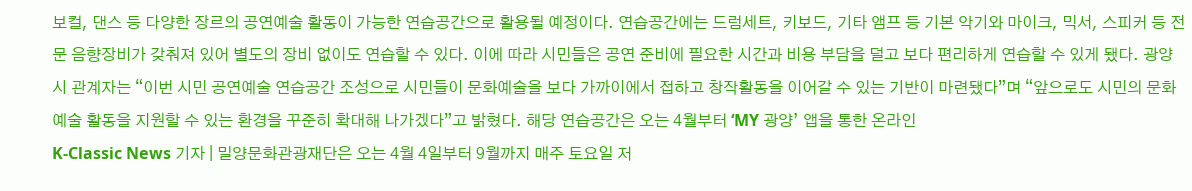보컬, 댄스 등 다양한 장르의 공연예술 활동이 가능한 연습공간으로 활용될 예정이다. 연습공간에는 드럼세트, 키보드, 기타 앰프 등 기본 악기와 마이크, 믹서, 스피커 등 전문 음향장비가 갖춰져 있어 별도의 장비 없이도 연습할 수 있다. 이에 따라 시민들은 공연 준비에 필요한 시간과 비용 부담을 덜고 보다 편리하게 연습할 수 있게 됐다. 광양시 관계자는 “이번 시민 공연예술 연습공간 조성으로 시민들이 문화예술을 보다 가까이에서 접하고 창작활동을 이어갈 수 있는 기반이 마련됐다”며 “앞으로도 시민의 문화예술 활동을 지원할 수 있는 환경을 꾸준히 확대해 나가겠다”고 밝혔다. 해당 연습공간은 오는 4월부터 ‘MY 광양’ 앱을 통한 온라인
K-Classic News 기자 | 밀양문화관광재단은 오는 4월 4일부터 9월까지 매주 토요일 저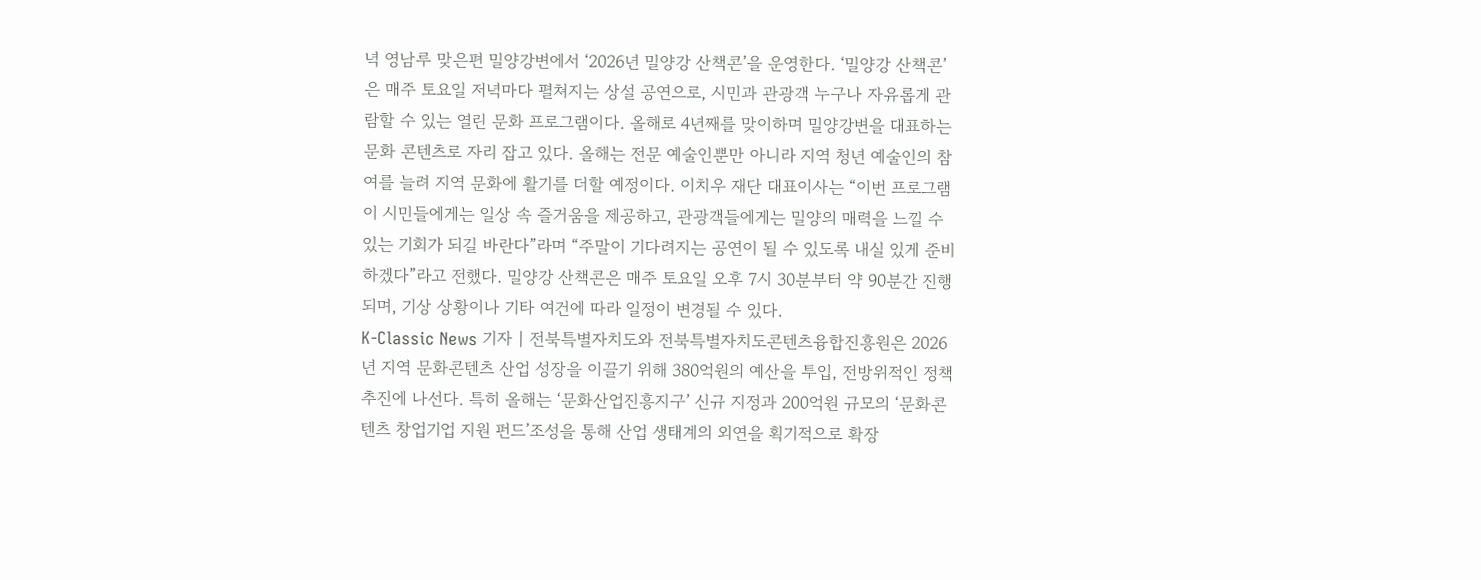녁 영남루 맞은편 밀양강변에서 ‘2026년 밀양강 산책콘’을 운영한다. ‘밀양강 산책콘’은 매주 토요일 저녁마다 펼쳐지는 상설 공연으로, 시민과 관광객 누구나 자유롭게 관람할 수 있는 열린 문화 프로그램이다. 올해로 4년째를 맞이하며 밀양강변을 대표하는 문화 콘텐츠로 자리 잡고 있다. 올해는 전문 예술인뿐만 아니라 지역 청년 예술인의 참여를 늘려 지역 문화에 활기를 더할 예정이다. 이치우 재단 대표이사는 “이번 프로그램이 시민들에게는 일상 속 즐거움을 제공하고, 관광객들에게는 밀양의 매력을 느낄 수 있는 기회가 되길 바란다”라며 “주말이 기다려지는 공연이 될 수 있도록 내실 있게 준비하겠다”라고 전했다. 밀양강 산책콘은 매주 토요일 오후 7시 30분부터 약 90분간 진행되며, 기상 상황이나 기타 여건에 따라 일정이 변경될 수 있다.
K-Classic News 기자 | 전북특별자치도와 전북특별자치도콘텐츠융합진흥원은 2026년 지역 문화콘텐츠 산업 성장을 이끌기 위해 380억원의 예산을 투입, 전방위적인 정책 추진에 나선다. 특히 올해는 ‘문화산업진흥지구’ 신규 지정과 200억원 규모의 ‘문화콘텐츠 창업기업 지원 펀드’조성을 통해 산업 생태계의 외연을 획기적으로 확장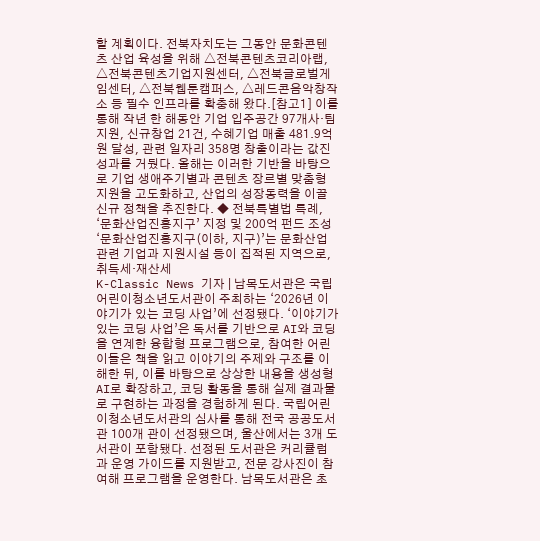할 계획이다. 전북자치도는 그동안 문화콘텐츠 산업 육성을 위해 △전북콘텐츠코리아랩, △전북콘텐츠기업지원센터, △전북글로벌게임센터, △전북웹툰캠퍼스, △레드콘음악창작소 등 필수 인프라를 확충해 왔다.[참고1] 이를 통해 작년 한 해동안 기업 입주공간 97개사·팀 지원, 신규창업 21건, 수혜기업 매출 481.9억원 달성, 관련 일자리 358명 창출이라는 값진 성과를 거뒀다. 올해는 이러한 기반을 바탕으로 기업 생애주기별과 콘텐츠 장르별 맞춤형 지원을 고도화하고, 산업의 성장동력을 이끌 신규 정책을 추진한다. ◆ 전북특별법 특례, ‘문화산업진흥지구’ 지정 및 200억 펀드 조성 ‘문화산업진흥지구(이하, 지구)’는 문화산업 관련 기업과 지원시설 등이 집적된 지역으로, 취득세·재산세
K-Classic News 기자 | 남목도서관은 국립어린이청소년도서관이 주최하는 ‘2026년 이야기가 있는 코딩 사업’에 선정됐다. ‘이야기가 있는 코딩 사업’은 독서를 기반으로 AI와 코딩을 연계한 융합형 프로그램으로, 참여한 어린이들은 책을 읽고 이야기의 주제와 구조를 이해한 뒤, 이를 바탕으로 상상한 내용을 생성형 AI로 확장하고, 코딩 활동을 통해 실제 결과물로 구현하는 과정을 경험하게 된다. 국립어린이청소년도서관의 심사를 통해 전국 공공도서관 100개 관이 선정됐으며, 울산에서는 3개 도서관이 포함됐다. 선정된 도서관은 커리큘럼과 운영 가이드를 지원받고, 전문 강사진이 참여해 프로그램을 운영한다. 남목도서관은 초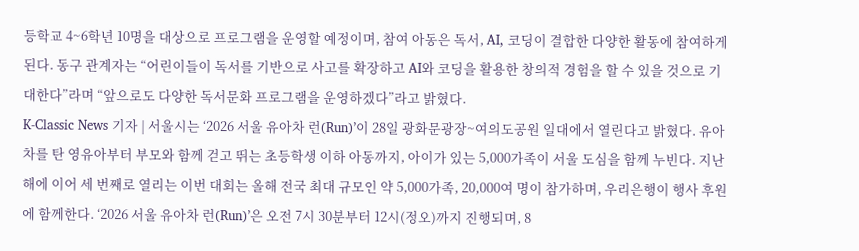등학교 4~6학년 10명을 대상으로 프로그램을 운영할 예정이며, 참여 아동은 독서, AI, 코딩이 결합한 다양한 활동에 참여하게 된다. 동구 관계자는 “어린이들이 독서를 기반으로 사고를 확장하고 AI와 코딩을 활용한 창의적 경험을 할 수 있을 것으로 기대한다”라며 “앞으로도 다양한 독서문화 프로그램을 운영하겠다”라고 밝혔다.
K-Classic News 기자 | 서울시는 ‘2026 서울 유아차 런(Run)’이 28일 광화문광장~여의도공원 일대에서 열린다고 밝혔다. 유아차를 탄 영유아부터 부모와 함께 걷고 뛰는 초등학생 이하 아동까지, 아이가 있는 5,000가족이 서울 도심을 함께 누빈다. 지난해에 이어 세 번째로 열리는 이번 대회는 올해 전국 최대 규모인 약 5,000가족, 20,000여 명이 참가하며, 우리은행이 행사 후원에 함께한다. ‘2026 서울 유아차 런(Run)’은 오전 7시 30분부터 12시(정오)까지 진행되며, 8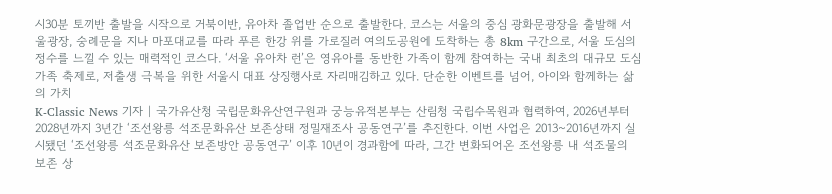시30분 토끼반 출발을 시작으로 거북이반, 유아차 졸업반 순으로 출발한다. 코스는 서울의 중심 광화문광장을 출발해 서울광장, 숭례문을 지나 마포대교를 따라 푸른 한강 위를 가로질러 여의도공원에 도착하는 총 8km 구간으로, 서울 도심의 정수를 느낄 수 있는 매력적인 코스다. ‘서울 유아차 런’은 영유아를 동반한 가족이 함께 참여하는 국내 최초의 대규모 도심 가족 축제로, 저출생 극복을 위한 서울시 대표 상징행사로 자리매김하고 있다. 단순한 이벤트를 넘어, 아이와 함께하는 삶의 가치
K-Classic News 기자 | 국가유산청 국립문화유산연구원과 궁능유적본부는 산림청 국립수목원과 협력하여, 2026년부터 2028년까지 3년간 ‘조선왕릉 석조문화유산 보존상태 정밀재조사 공동연구’를 추진한다. 이번 사업은 2013~2016년까지 실시됐던 ‘조선왕릉 석조문화유산 보존방안 공동연구’ 이후 10년이 경과함에 따라, 그간 변화되어온 조선왕릉 내 석조물의 보존 상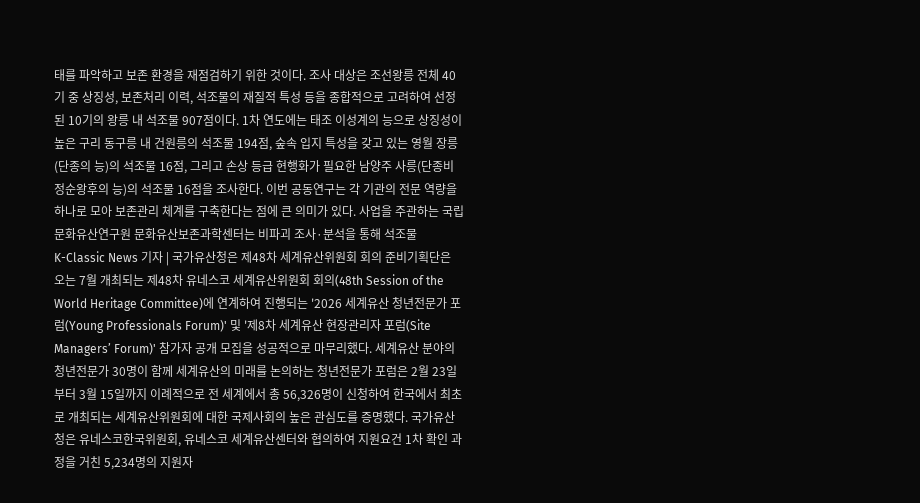태를 파악하고 보존 환경을 재점검하기 위한 것이다. 조사 대상은 조선왕릉 전체 40기 중 상징성, 보존처리 이력, 석조물의 재질적 특성 등을 종합적으로 고려하여 선정된 10기의 왕릉 내 석조물 907점이다. 1차 연도에는 태조 이성계의 능으로 상징성이 높은 구리 동구릉 내 건원릉의 석조물 194점, 숲속 입지 특성을 갖고 있는 영월 장릉(단종의 능)의 석조물 16점, 그리고 손상 등급 현행화가 필요한 남양주 사릉(단종비 정순왕후의 능)의 석조물 16점을 조사한다. 이번 공동연구는 각 기관의 전문 역량을 하나로 모아 보존관리 체계를 구축한다는 점에 큰 의미가 있다. 사업을 주관하는 국립문화유산연구원 문화유산보존과학센터는 비파괴 조사·분석을 통해 석조물
K-Classic News 기자 | 국가유산청은 제48차 세계유산위원회 회의 준비기획단은 오는 7월 개최되는 제48차 유네스코 세계유산위원회 회의(48th Session of the World Heritage Committee)에 연계하여 진행되는 '2026 세계유산 청년전문가 포럼(Young Professionals Forum)' 및 '제8차 세계유산 현장관리자 포럼(Site Managers’ Forum)' 참가자 공개 모집을 성공적으로 마무리했다. 세계유산 분야의 청년전문가 30명이 함께 세계유산의 미래를 논의하는 청년전문가 포럼은 2월 23일부터 3월 15일까지 이례적으로 전 세계에서 총 56,326명이 신청하여 한국에서 최초로 개최되는 세계유산위원회에 대한 국제사회의 높은 관심도를 증명했다. 국가유산청은 유네스코한국위원회, 유네스코 세계유산센터와 협의하여 지원요건 1차 확인 과정을 거친 5,234명의 지원자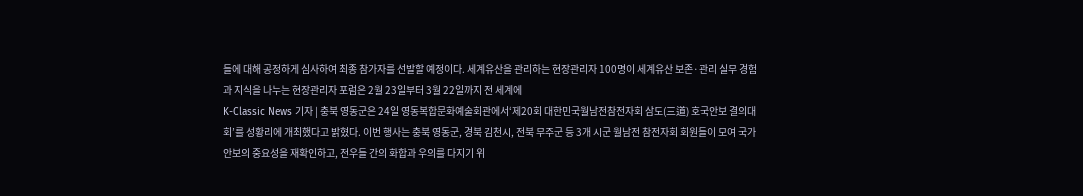들에 대해 공정하게 심사하여 최종 참가자를 선발할 예정이다. 세계유산을 관리하는 현장관리자 100명이 세계유산 보존·관리 실무 경험과 지식을 나누는 현장관리자 포럼은 2월 23일부터 3월 22일까지 전 세계에
K-Classic News 기자 | 충북 영동군은 24일 영동복합문화예술회관에서‘제20회 대한민국월남전참전자회 삼도(三道) 호국안보 결의대회’를 성황리에 개최했다고 밝혔다. 이번 행사는 충북 영동군, 경북 김천시, 전북 무주군 등 3개 시군 월남전 참전자회 회원들이 모여 국가안보의 중요성을 재확인하고, 전우들 간의 화합과 우의를 다지기 위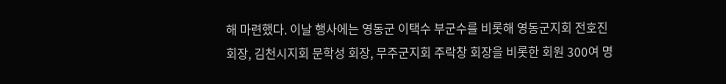해 마련했다. 이날 행사에는 영동군 이택수 부군수를 비롯해 영동군지회 전호진 회장, 김천시지회 문학성 회장, 무주군지회 주락창 회장을 비롯한 회원 300여 명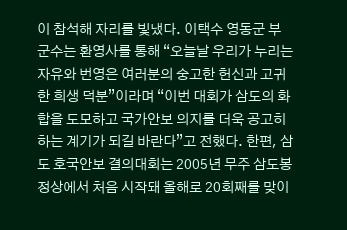이 참석해 자리를 빛냈다. 이택수 영동군 부군수는 환영사를 통해 “오늘날 우리가 누리는 자유와 번영은 여러분의 숭고한 헌신과 고귀한 희생 덕분”이라며 “이번 대회가 삼도의 화합을 도모하고 국가안보 의지를 더욱 공고히 하는 계기가 되길 바란다”고 전했다. 한편, 삼도 호국안보 결의대회는 2005년 무주 삼도봉 정상에서 처음 시작돼 올해로 20회째를 맞이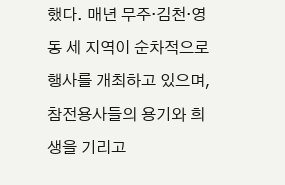했다. 매년 무주·김천·영동 세 지역이 순차적으로 행사를 개최하고 있으며, 참전용사들의 용기와 희생을 기리고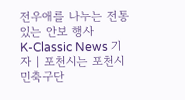전우애를 나누는 전통 있는 안보 행사
K-Classic News 기자 | 포천시는 포천시민축구단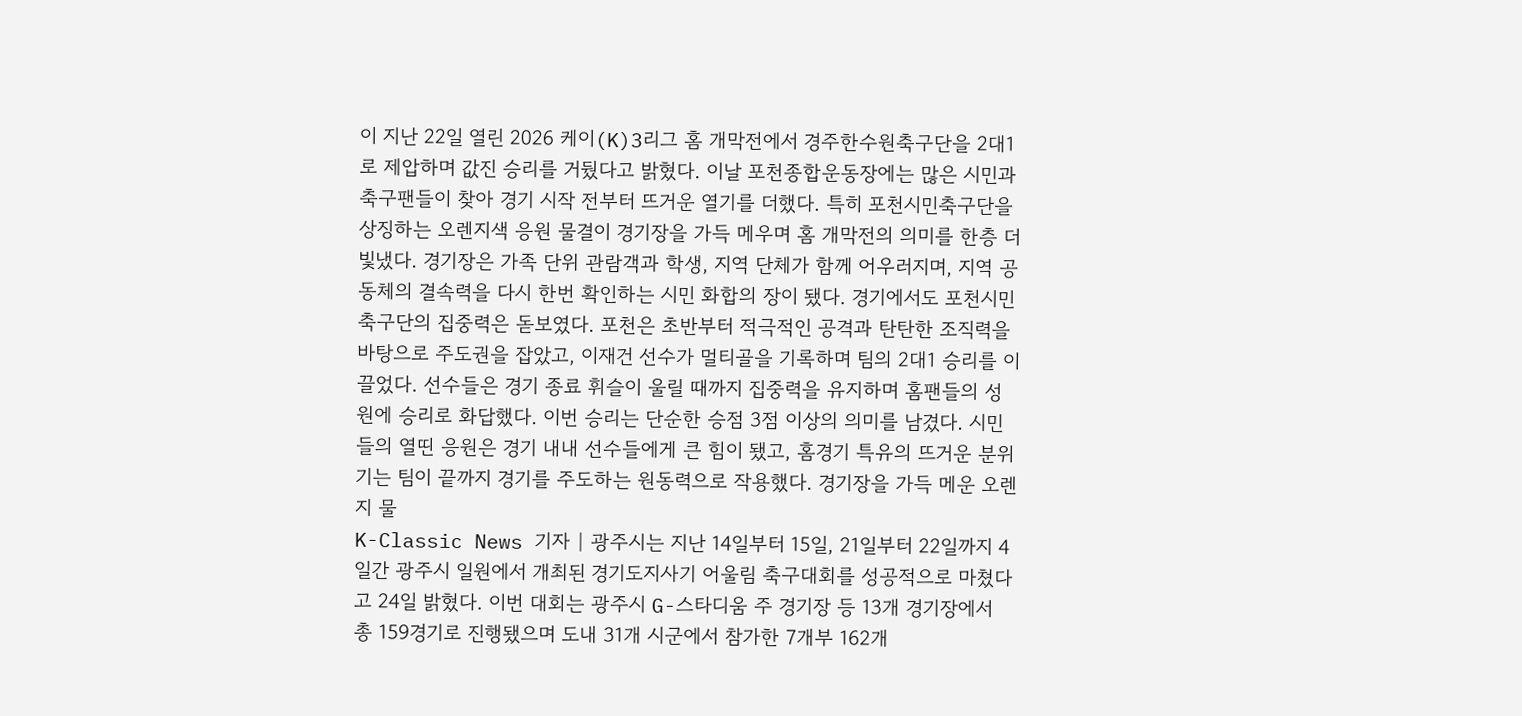이 지난 22일 열린 2026 케이(K)3리그 홈 개막전에서 경주한수원축구단을 2대1로 제압하며 값진 승리를 거뒀다고 밝혔다. 이날 포천종합운동장에는 많은 시민과 축구팬들이 찾아 경기 시작 전부터 뜨거운 열기를 더했다. 특히 포천시민축구단을 상징하는 오렌지색 응원 물결이 경기장을 가득 메우며 홈 개막전의 의미를 한층 더 빛냈다. 경기장은 가족 단위 관람객과 학생, 지역 단체가 함께 어우러지며, 지역 공동체의 결속력을 다시 한번 확인하는 시민 화합의 장이 됐다. 경기에서도 포천시민축구단의 집중력은 돋보였다. 포천은 초반부터 적극적인 공격과 탄탄한 조직력을 바탕으로 주도권을 잡았고, 이재건 선수가 멀티골을 기록하며 팀의 2대1 승리를 이끌었다. 선수들은 경기 종료 휘슬이 울릴 때까지 집중력을 유지하며 홈팬들의 성원에 승리로 화답했다. 이번 승리는 단순한 승점 3점 이상의 의미를 남겼다. 시민들의 열띤 응원은 경기 내내 선수들에게 큰 힘이 됐고, 홈경기 특유의 뜨거운 분위기는 팀이 끝까지 경기를 주도하는 원동력으로 작용했다. 경기장을 가득 메운 오렌지 물
K-Classic News 기자 | 광주시는 지난 14일부터 15일, 21일부터 22일까지 4일간 광주시 일원에서 개최된 경기도지사기 어울림 축구대회를 성공적으로 마쳤다고 24일 밝혔다. 이번 대회는 광주시 G-스타디움 주 경기장 등 13개 경기장에서 총 159경기로 진행됐으며 도내 31개 시군에서 참가한 7개부 162개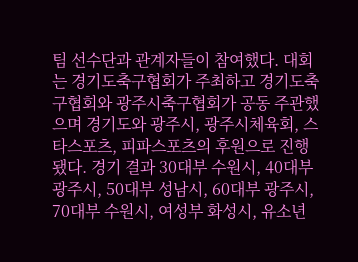팀 선수단과 관계자들이 참여했다. 대회는 경기도축구협회가 주최하고 경기도축구협회와 광주시축구협회가 공동 주관했으며 경기도와 광주시, 광주시체육회, 스타스포츠, 피파스포츠의 후원으로 진행됐다. 경기 결과 30대부 수원시, 40대부 광주시, 50대부 성남시, 60대부 광주시, 70대부 수원시, 여성부 화성시, 유소년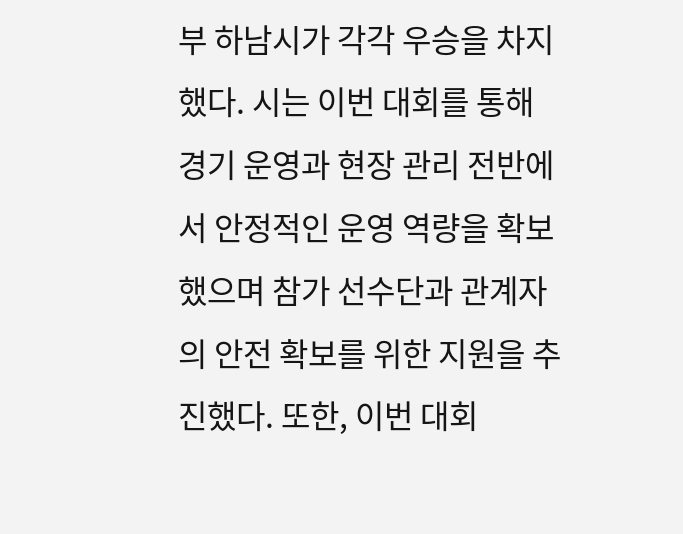부 하남시가 각각 우승을 차지했다. 시는 이번 대회를 통해 경기 운영과 현장 관리 전반에서 안정적인 운영 역량을 확보했으며 참가 선수단과 관계자의 안전 확보를 위한 지원을 추진했다. 또한, 이번 대회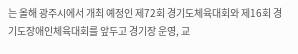는 올해 광주시에서 개최 예정인 제72회 경기도체육대회와 제16회 경기도장애인체육대회를 앞두고 경기장 운영, 교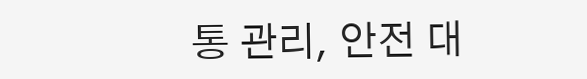통 관리, 안전 대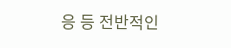응 등 전반적인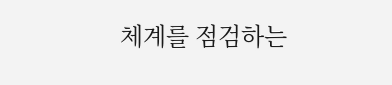체계를 점검하는